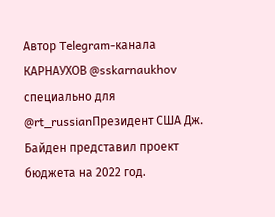Автор Telegram-канала КАРНАУХОВ @sskarnaukhov специально для @rt_russianПрезидент США Дж. Байден представил проект бюджета на 2022 год.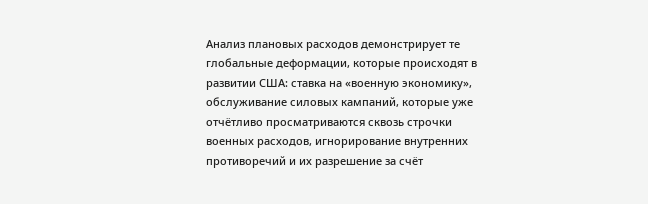Анализ плановых расходов демонстрирует те глобальные деформации, которые происходят в развитии США: ставка на «военную экономику», обслуживание силовых кампаний, которые уже отчётливо просматриваются сквозь строчки военных расходов, игнорирование внутренних противоречий и их разрешение за счёт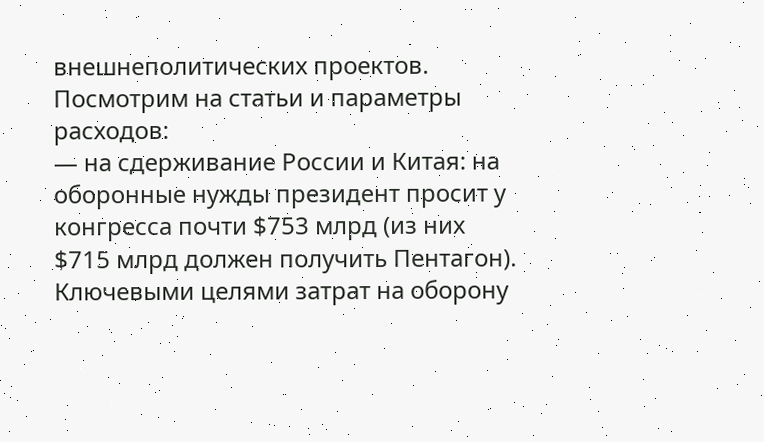внешнеполитических проектов.
Посмотрим на статьи и параметры расходов:
— на сдерживание России и Китая: на оборонные нужды президент просит у конгресса почти $753 млрд (из них $715 млрд должен получить Пентагон). Ключевыми целями затрат на оборону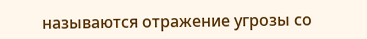называются отражение угрозы со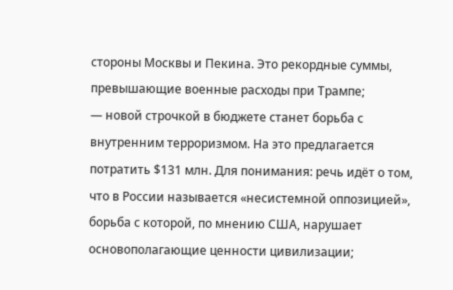стороны Москвы и Пекина. Это рекордные суммы, превышающие военные расходы при Трампе;
— новой строчкой в бюджете станет борьба с внутренним терроризмом. На это предлагается потратить $131 млн. Для понимания: речь идёт о том, что в России называется «несистемной оппозицией», борьба с которой, по мнению США, нарушает основополагающие ценности цивилизации;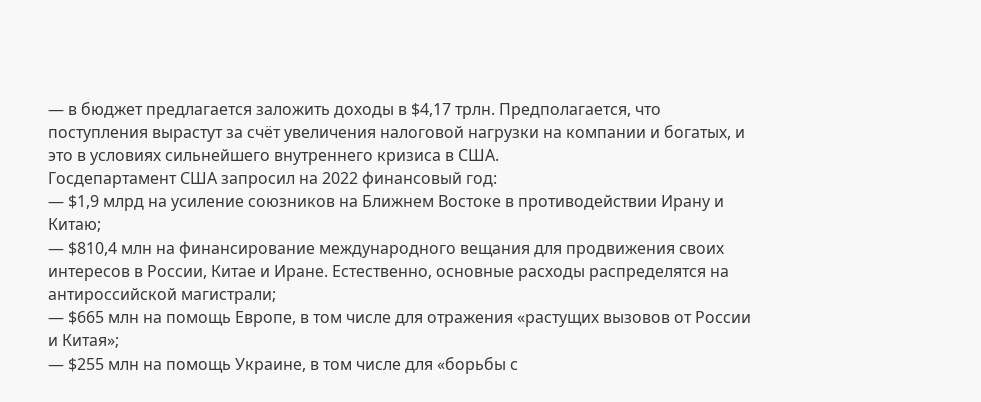— в бюджет предлагается заложить доходы в $4,17 трлн. Предполагается, что поступления вырастут за счёт увеличения налоговой нагрузки на компании и богатых, и это в условиях сильнейшего внутреннего кризиса в США.
Госдепартамент США запросил на 2022 финансовый год:
— $1,9 млрд на усиление союзников на Ближнем Востоке в противодействии Ирану и Китаю;
— $810,4 млн на финансирование международного вещания для продвижения своих интересов в России, Китае и Иране. Естественно, основные расходы распределятся на антироссийской магистрали;
— $665 млн на помощь Европе, в том числе для отражения «растущих вызовов от России и Китая»;
— $255 млн на помощь Украине, в том числе для «борьбы с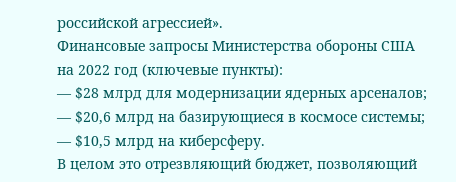российской агрессией».
Финансовые запросы Министерства обороны США на 2022 год (ключевые пункты):
— $28 млрд для модернизации ядерных арсеналов;
— $20,6 млрд на базирующиеся в космосе системы;
— $10,5 млрд на киберсферу.
В целом это отрезвляющий бюджет, позволяющий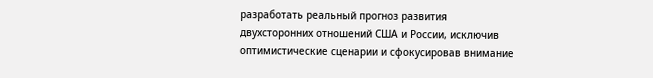разработать реальный прогноз развития двухсторонних отношений США и России, исключив оптимистические сценарии и сфокусировав внимание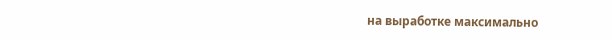на выработке максимально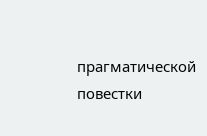прагматической повестки